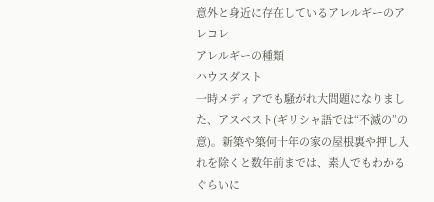意外と身近に存在しているアレルギーのアレコレ
アレルギーの種類
ハウスダスト
一時メディアでも騒がれ大問題になりました、アスベスト(ギリシャ語では“不滅の”の意)。新築や築何十年の家の屋根裏や押し入れを除くと数年前までは、素人でもわかるぐらいに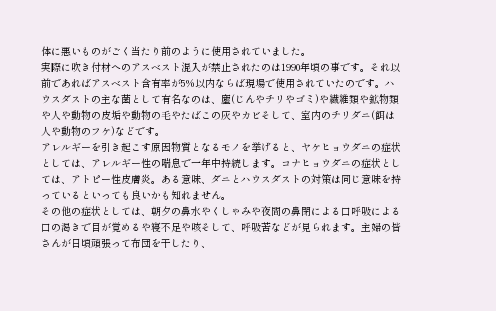体に悪いものがごく当たり前のように使用されていました。
実際に吹き付材へのアスベスト混入が禁止されたのは1990年頃の事です。それ以前であればアスベスト含有率が5%以内ならば現場で使用されていたのです。ハウスダストの主な菌として有名なのは、塵(じんやチリやゴミ)や繊維類や鉱物類や人や動物の皮垢や動物の毛やたばこの灰やカビそして、室内のチリダニ(餌は人や動物のフケ)などです。
アレルギーを引き起こす原因物質となるモノを挙げると、ヤケヒョウダニの症状としては、アレルギー性の喘息で一年中持続します。コナヒョウダニの症状としては、アトピー性皮膚炎。ある意味、ダニとハウスダストの対策は同じ意味を持っているといっても良いかも知れません。
その他の症状としては、朝夕の鼻水やくしゃみや夜間の鼻閉による口呼吸による口の渇きで目が覚めるや寝不足や咳そして、呼吸苦などが見られます。主婦の皆さんが日頃頑張って布団を干したり、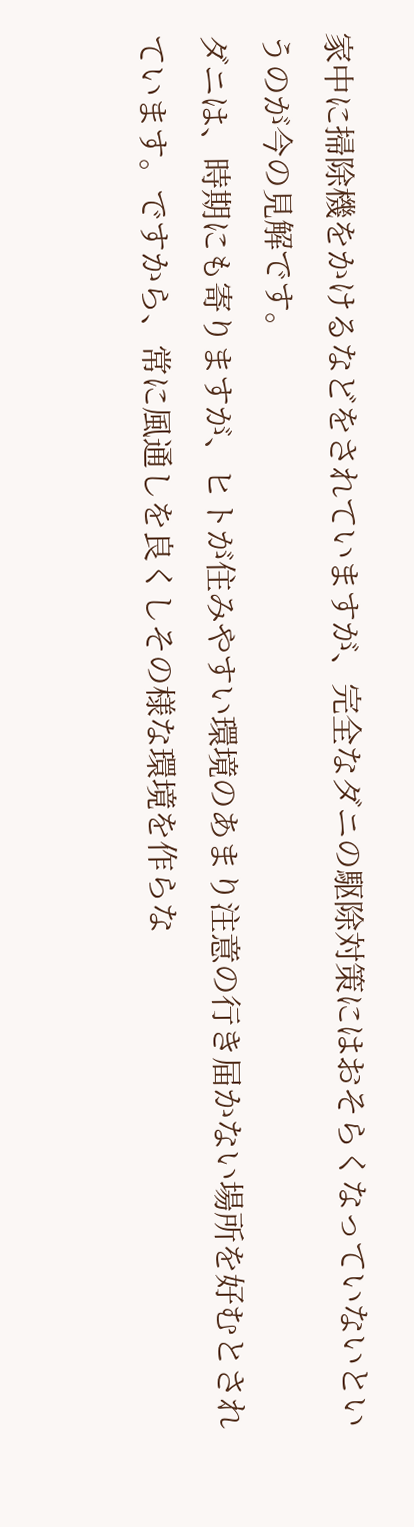家中に掃除機をかけるなどをされていますが、完全なダニの駆除対策にはおそらくなっていないというのが今の見解です。
ダニは、時期にも寄りますが、ヒトが住みやすい環境のあまり注意の行き届かない場所を好むとされています。ですから、常に風通しを良くしその様な環境を作らな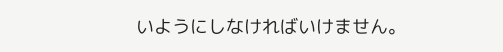いようにしなければいけません。